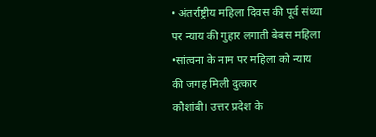• अंतर्राष्ट्रीय महिला दिवस की पूर्व संध्या पर न्याय की गुहार लगाती बेबस महिला
•सांत्वना के नाम पर महिला को न्याय की जगह मिली दुत्कार
कौशांबी। उत्तर प्रदेश के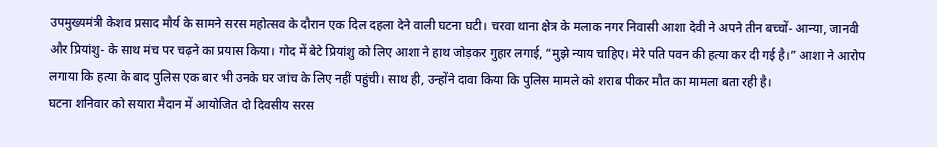उपमुख्यमंत्री केशव प्रसाद मौर्य के सामने सरस महोत्सव के दौरान एक दिल दहला देने वाली घटना घटी। चरवा थाना क्षेत्र के मलाक नगर निवासी आशा देवी ने अपने तीन बच्चों- आन्या, जानवी और प्रियांशु- के साथ मंच पर चढ़ने का प्रयास किया। गोद में बेटे प्रियांशु को लिए आशा ने हाथ जोड़कर गुहार लगाई, “मुझे न्याय चाहिए। मेरे पति पवन की हत्या कर दी गई है।” आशा ने आरोप लगाया कि हत्या के बाद पुलिस एक बार भी उनके घर जांच के लिए नहीं पहुंची। साथ ही, उन्होंने दावा किया कि पुलिस मामले को शराब पीकर मौत का मामला बता रही है।
घटना शनिवार को सयारा मैदान में आयोजित दो दिवसीय सरस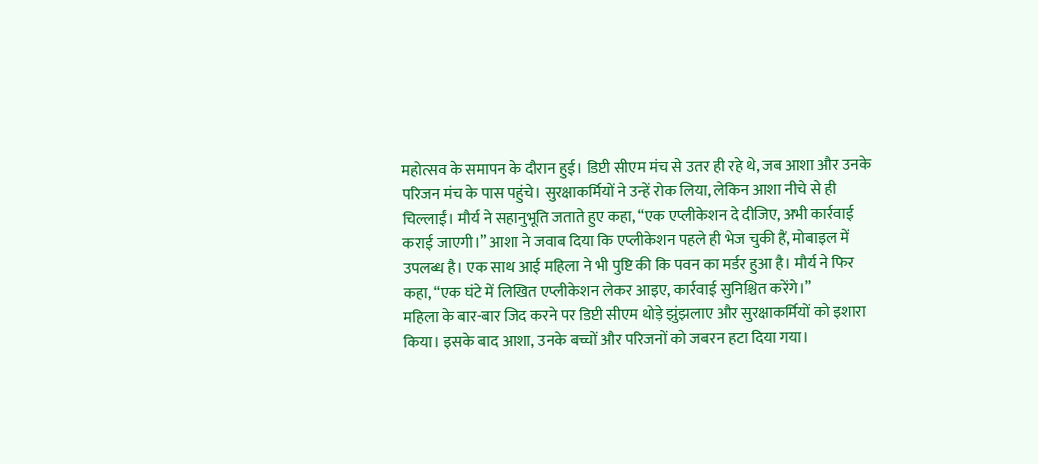महोत्सव के समापन के दौरान हुई। डिप्टी सीएम मंच से उतर ही रहे थे, जब आशा और उनके परिजन मंच के पास पहुंचे। सुरक्षाकर्मियों ने उन्हें रोक लिया, लेकिन आशा नीचे से ही चिल्लाईं। मौर्य ने सहानुभूति जताते हुए कहा, “एक एप्लीकेशन दे दीजिए, अभी कार्रवाई कराई जाएगी।” आशा ने जवाब दिया कि एप्लीकेशन पहले ही भेज चुकी हैं, मोबाइल में उपलब्ध है। एक साथ आई महिला ने भी पुष्टि की कि पवन का मर्डर हुआ है। मौर्य ने फिर कहा, “एक घंटे में लिखित एप्लीकेशन लेकर आइए, कार्रवाई सुनिश्चित करेंगे।”
महिला के बार-बार जिद करने पर डिप्टी सीएम थोड़े झुंझलाए और सुरक्षाकर्मियों को इशारा किया। इसके बाद आशा, उनके बच्चों और परिजनों को जबरन हटा दिया गया।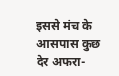इससे मंच के आसपास कुछ देर अफरा-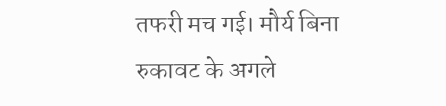तफरी मच गई। मौर्य बिना रुकावट के अगले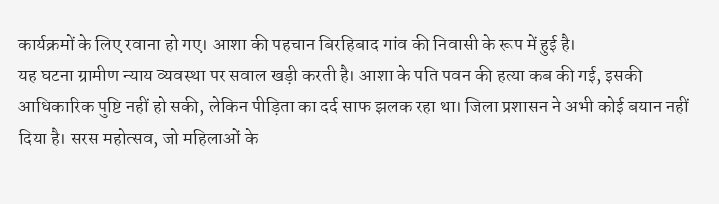कार्यक्रमों के लिए रवाना हो गए। आशा की पहचान बिरहिबाद गांव की निवासी के रूप में हुई है।
यह घटना ग्रामीण न्याय व्यवस्था पर सवाल खड़ी करती है। आशा के पति पवन की हत्या कब की गई, इसकी आधिकारिक पुष्टि नहीं हो सकी, लेकिन पीड़िता का दर्द साफ झलक रहा था। जिला प्रशासन ने अभी कोई बयान नहीं दिया है। सरस महोत्सव, जो महिलाओं के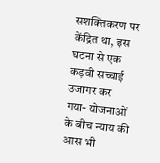सशक्तिकरण पर केंद्रित था, इस घटना से एक कड़वी सच्चाई उजागर कर गया- योजनाओं के बीच न्याय की आस भी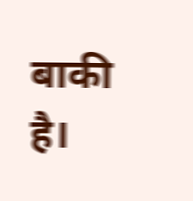बाकी है।